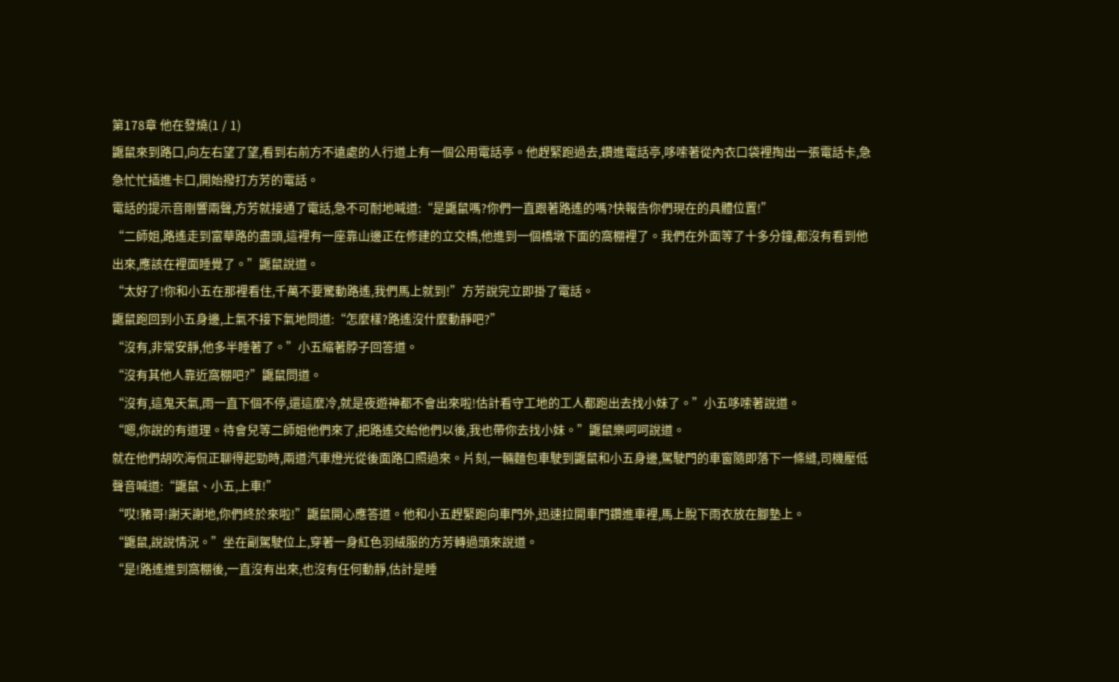第178章 他在發燒(1 / 1)
鼴鼠來到路口,向左右望了望,看到右前方不遠處的人行道上有一個公用電話亭。他趕緊跑過去,鑽進電話亭,哆嗦著從內衣口袋裡掏出一張電話卡,急急忙忙插進卡口,開始撥打方芳的電話。
電話的提示音剛響兩聲,方芳就接通了電話,急不可耐地喊道:“是鼴鼠嗎?你們一直跟著路遙的嗎?快報告你們現在的具體位置!”
“二師姐,路遙走到富華路的盡頭,這裡有一座靠山邊正在修建的立交橋,他進到一個橋墩下面的窩棚裡了。我們在外面等了十多分鐘,都沒有看到他出來,應該在裡面睡覺了。”鼴鼠說道。
“太好了!你和小五在那裡看住,千萬不要驚動路遙,我們馬上就到!”方芳說完立即掛了電話。
鼴鼠跑回到小五身邊,上氣不接下氣地問道:“怎麼樣?路遙沒什麼動靜吧?”
“沒有,非常安靜,他多半睡著了。”小五縮著脖子回答道。
“沒有其他人靠近窩棚吧?”鼴鼠問道。
“沒有,這鬼天氣,雨一直下個不停,還這麼冷,就是夜遊神都不會出來啦!估計看守工地的工人都跑出去找小妹了。”小五哆嗦著說道。
“嗯,你說的有道理。待會兒等二師姐他們來了,把路遙交給他們以後,我也帶你去找小妹。”鼴鼠樂呵呵說道。
就在他們胡吹海侃正聊得起勁時,兩道汽車燈光從後面路口照過來。片刻,一輛麵包車駛到鼴鼠和小五身邊,駕駛門的車窗隨即落下一條縫,司機壓低聲音喊道:“鼴鼠、小五,上車!”
“哎!豬哥!謝天謝地,你們終於來啦!”鼴鼠開心應答道。他和小五趕緊跑向車門外,迅速拉開車門鑽進車裡,馬上脫下雨衣放在腳墊上。
“鼴鼠,說說情況。”坐在副駕駛位上,穿著一身紅色羽絨服的方芳轉過頭來說道。
“是!路遙進到窩棚後,一直沒有出來,也沒有任何動靜,估計是睡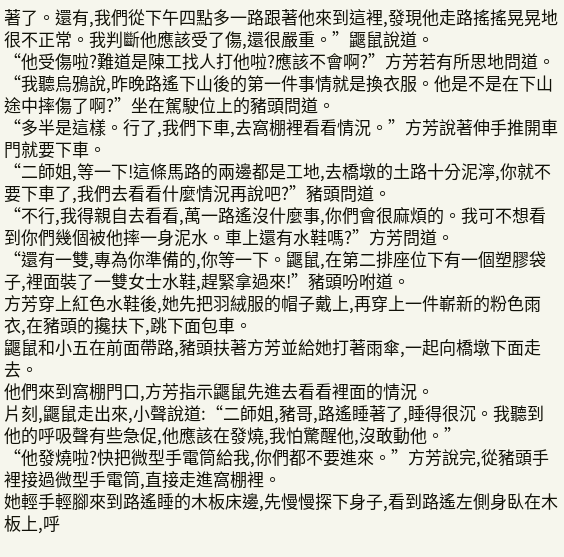著了。還有,我們從下午四點多一路跟著他來到這裡,發現他走路搖搖晃晃地很不正常。我判斷他應該受了傷,還很嚴重。”鼴鼠說道。
“他受傷啦?難道是陳工找人打他啦?應該不會啊?”方芳若有所思地問道。
“我聽烏鴉說,昨晚路遙下山後的第一件事情就是換衣服。他是不是在下山途中摔傷了啊?”坐在駕駛位上的豬頭問道。
“多半是這樣。行了,我們下車,去窩棚裡看看情況。”方芳說著伸手推開車門就要下車。
“二師姐,等一下!這條馬路的兩邊都是工地,去橋墩的土路十分泥濘,你就不要下車了,我們去看看什麼情況再說吧?”豬頭問道。
“不行,我得親自去看看,萬一路遙沒什麼事,你們會很麻煩的。我可不想看到你們幾個被他摔一身泥水。車上還有水鞋嗎?”方芳問道。
“還有一雙,專為你準備的,你等一下。鼴鼠,在第二排座位下有一個塑膠袋子,裡面裝了一雙女士水鞋,趕緊拿過來!”豬頭吩咐道。
方芳穿上紅色水鞋後,她先把羽絨服的帽子戴上,再穿上一件嶄新的粉色雨衣,在豬頭的攙扶下,跳下面包車。
鼴鼠和小五在前面帶路,豬頭扶著方芳並給她打著雨傘,一起向橋墩下面走去。
他們來到窩棚門口,方芳指示鼴鼠先進去看看裡面的情況。
片刻,鼴鼠走出來,小聲說道:“二師姐,豬哥,路遙睡著了,睡得很沉。我聽到他的呼吸聲有些急促,他應該在發燒,我怕驚醒他,沒敢動他。”
“他發燒啦?快把微型手電筒給我,你們都不要進來。”方芳說完,從豬頭手裡接過微型手電筒,直接走進窩棚裡。
她輕手輕腳來到路遙睡的木板床邊,先慢慢探下身子,看到路遙左側身臥在木板上,呼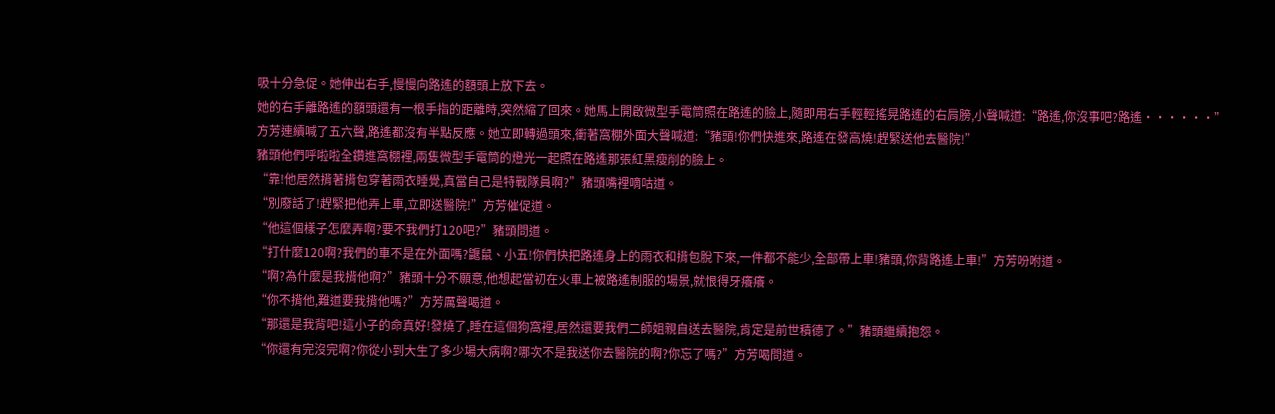吸十分急促。她伸出右手,慢慢向路遙的額頭上放下去。
她的右手離路遙的額頭還有一根手指的距離時,突然縮了回來。她馬上開啟微型手電筒照在路遙的臉上,隨即用右手輕輕搖晃路遙的右肩膀,小聲喊道:“路遙,你沒事吧?路遙······”
方芳連續喊了五六聲,路遙都沒有半點反應。她立即轉過頭來,衝著窩棚外面大聲喊道:“豬頭!你們快進來,路遙在發高燒!趕緊送他去醫院!”
豬頭他們呼啦啦全鑽進窩棚裡,兩隻微型手電筒的燈光一起照在路遙那張紅黑瘦削的臉上。
“靠!他居然揹著揹包穿著雨衣睡覺,真當自己是特戰隊員啊?”豬頭嘴裡嘀咕道。
“別廢話了!趕緊把他弄上車,立即送醫院!”方芳催促道。
“他這個樣子怎麼弄啊?要不我們打120吧?”豬頭問道。
“打什麼120啊?我們的車不是在外面嗎?鼴鼠、小五!你們快把路遙身上的雨衣和揹包脫下來,一件都不能少,全部帶上車!豬頭,你背路遙上車!”方芳吩咐道。
“啊?為什麼是我揹他啊?”豬頭十分不願意,他想起當初在火車上被路遙制服的場景,就恨得牙癢癢。
“你不揹他,難道要我揹他嗎?”方芳厲聲喝道。
“那還是我背吧!這小子的命真好!發燒了,睡在這個狗窩裡,居然還要我們二師姐親自送去醫院,肯定是前世積德了。”豬頭繼續抱怨。
“你還有完沒完啊?你從小到大生了多少場大病啊?哪次不是我送你去醫院的啊?你忘了嗎?”方芳喝問道。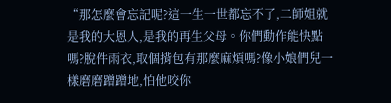“那怎麼會忘記呢?這一生一世都忘不了,二師姐就是我的大恩人,是我的再生父母。你們動作能快點嗎?脫件雨衣,取個揹包有那麼麻煩嗎?像小娘們兒一樣磨磨蹭蹭地,怕他咬你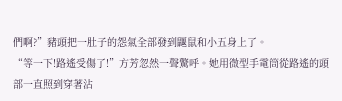們啊?”豬頭把一肚子的怨氣全部發到鼴鼠和小五身上了。
“等一下!路遙受傷了!”方芳忽然一聲驚呼。她用微型手電筒從路遙的頭部一直照到穿著沾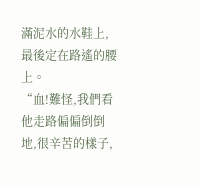滿泥水的水鞋上,最後定在路遙的腰上。
“血!難怪,我們看他走路偏偏倒倒地,很辛苦的樣子,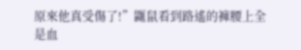原來他真受傷了!”鼴鼠看到路遙的褲腰上全是血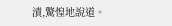漬,驚惶地說道。